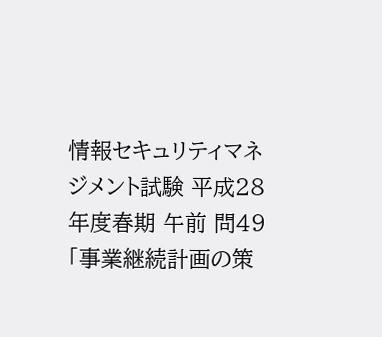情報セキュリティマネジメント試験 平成28年度春期 午前 問49「事業継続計画の策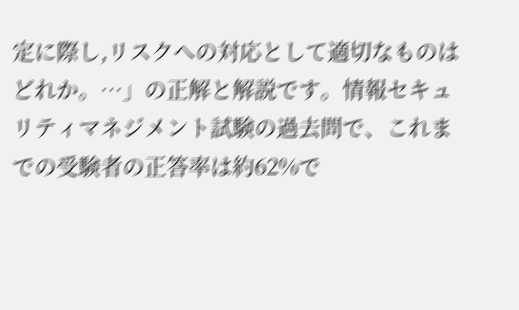定に際し,リスクへの対応として適切なものはどれか。…」の正解と解説です。情報セキュリティマネジメント試験の過去問で、これまでの受験者の正答率は約62%で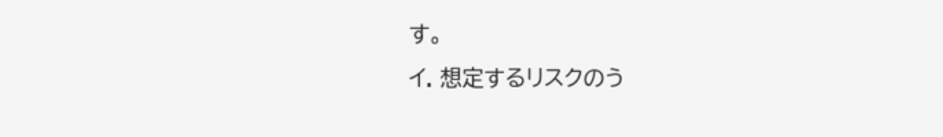す。
イ. 想定するリスクのう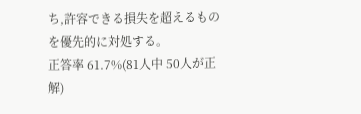ち,許容できる損失を超えるものを優先的に対処する。
正答率 61.7%(81人中 50人が正解)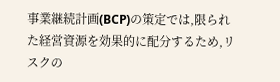事業継続計画(BCP)の策定では,限られた経営資源を効果的に配分するため,リスクの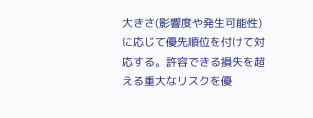大きさ(影響度や発生可能性)に応じて優先順位を付けて対応する。許容できる損失を超える重大なリスクを優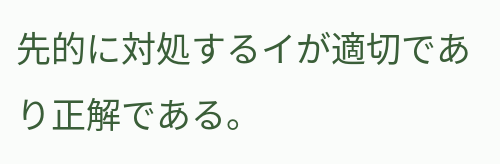先的に対処するイが適切であり正解である。